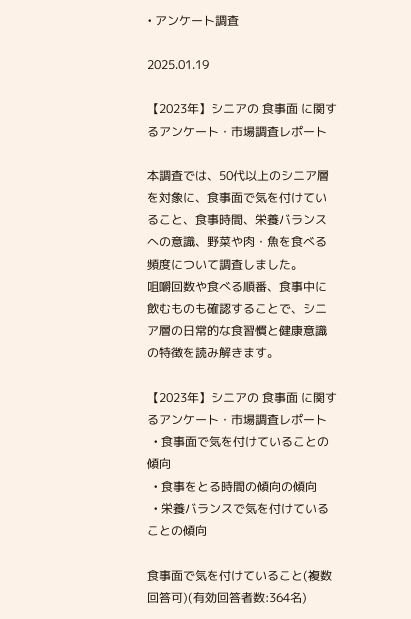• アンケート調査

2025.01.19

【2023年】シニアの 食事面 に関するアンケート・市場調査レポート

本調査では、50代以上のシニア層を対象に、食事面で気を付けていること、食事時間、栄養バランスへの意識、野菜や肉・魚を食べる頻度について調査しました。
咀嚼回数や食べる順番、食事中に飲むものも確認することで、シニア層の日常的な食習慣と健康意識の特徴を読み解きます。

【2023年】シニアの 食事面 に関するアンケート・市場調査レポート
  • 食事面で気を付けていることの傾向
  • 食事をとる時間の傾向の傾向
  • 栄養バランスで気を付けていることの傾向

食事面で気を付けていること(複数回答可)(有効回答者数:364名)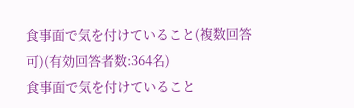食事面で気を付けていること(複数回答可)(有効回答者数:364名)
食事面で気を付けていること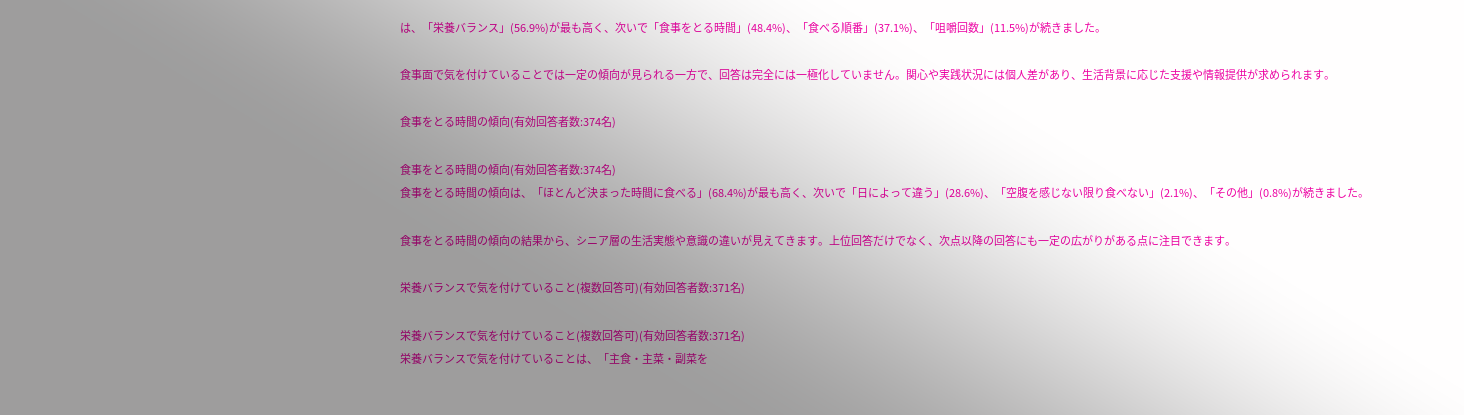は、「栄養バランス」(56.9%)が最も高く、次いで「食事をとる時間」(48.4%)、「食べる順番」(37.1%)、「咀嚼回数」(11.5%)が続きました。

食事面で気を付けていることでは一定の傾向が見られる一方で、回答は完全には一極化していません。関心や実践状況には個人差があり、生活背景に応じた支援や情報提供が求められます。

食事をとる時間の傾向(有効回答者数:374名)

食事をとる時間の傾向(有効回答者数:374名)
食事をとる時間の傾向は、「ほとんど決まった時間に食べる」(68.4%)が最も高く、次いで「日によって違う」(28.6%)、「空腹を感じない限り食べない」(2.1%)、「その他」(0.8%)が続きました。

食事をとる時間の傾向の結果から、シニア層の生活実態や意識の違いが見えてきます。上位回答だけでなく、次点以降の回答にも一定の広がりがある点に注目できます。

栄養バランスで気を付けていること(複数回答可)(有効回答者数:371名)

栄養バランスで気を付けていること(複数回答可)(有効回答者数:371名)
栄養バランスで気を付けていることは、「主食・主菜・副菜を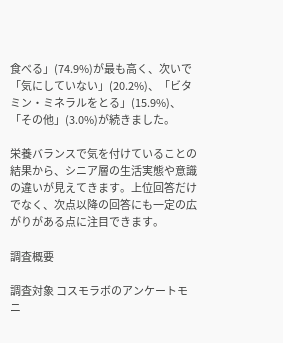食べる」(74.9%)が最も高く、次いで「気にしていない」(20.2%)、「ビタミン・ミネラルをとる」(15.9%)、「その他」(3.0%)が続きました。

栄養バランスで気を付けていることの結果から、シニア層の生活実態や意識の違いが見えてきます。上位回答だけでなく、次点以降の回答にも一定の広がりがある点に注目できます。

調査概要

調査対象 コスモラボのアンケートモニ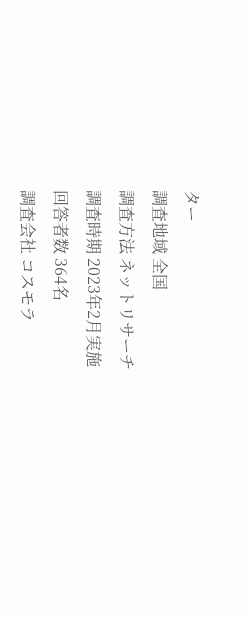ター
調査地域 全国
調査方法 ネットリサーチ
調査時期 2023年2月実施
回答者数 364名
調査会社 コスモラ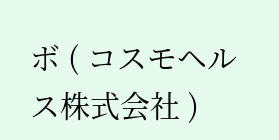ボ ( コスモヘルス株式会社 )